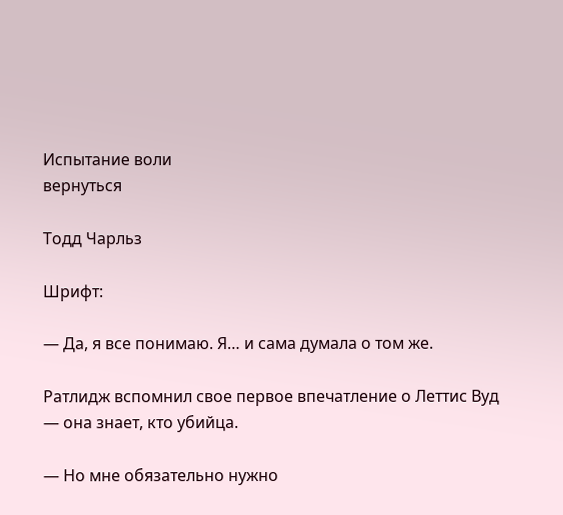Испытание воли
вернуться

Тодд Чарльз

Шрифт:

— Да, я все понимаю. Я… и сама думала о том же.

Ратлидж вспомнил свое первое впечатление о Леттис Вуд — она знает, кто убийца.

— Но мне обязательно нужно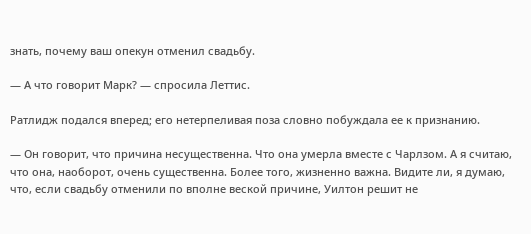знать, почему ваш опекун отменил свадьбу.

— А что говорит Марк? — спросила Леттис.

Ратлидж подался вперед; его нетерпеливая поза словно побуждала ее к признанию.

— Он говорит, что причина несущественна. Что она умерла вместе с Чарлзом. А я считаю, что она, наоборот, очень существенна. Более того, жизненно важна. Видите ли, я думаю, что, если свадьбу отменили по вполне веской причине, Уилтон решит не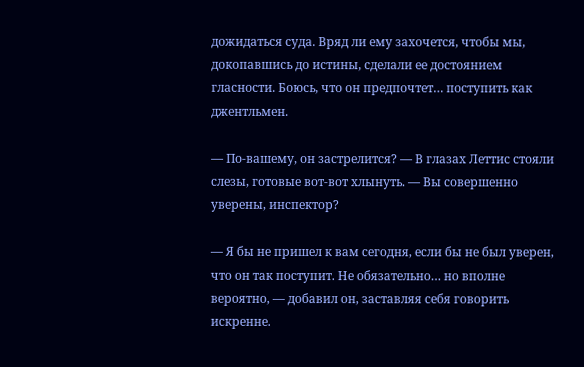дожидаться суда. Вряд ли ему захочется, чтобы мы, докопавшись до истины, сделали ее достоянием гласности. Боюсь, что он предпочтет… поступить как джентльмен.

— По-вашему, он застрелится? — В глазах Леттис стояли слезы, готовые вот-вот хлынуть. — Вы совершенно уверены, инспектор?

— Я бы не пришел к вам сегодня, если бы не был уверен, что он так поступит. Не обязательно… но вполне вероятно, — добавил он, заставляя себя говорить искренне.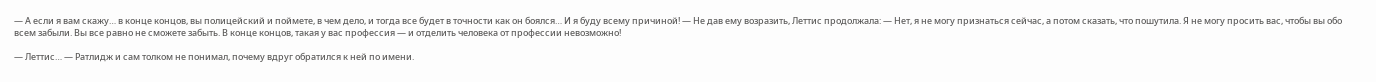— А если я вам скажу… в конце концов, вы полицейский и поймете, в чем дело, и тогда все будет в точности как он боялся… И я буду всему причиной! — Не дав ему возразить, Леттис продолжала: — Нет, я не могу признаться сейчас, а потом сказать, что пошутила. Я не могу просить вас, чтобы вы обо всем забыли. Вы все равно не сможете забыть. В конце концов, такая у вас профессия — и отделить человека от профессии невозможно!

— Леттис… — Ратлидж и сам толком не понимал, почему вдруг обратился к ней по имени.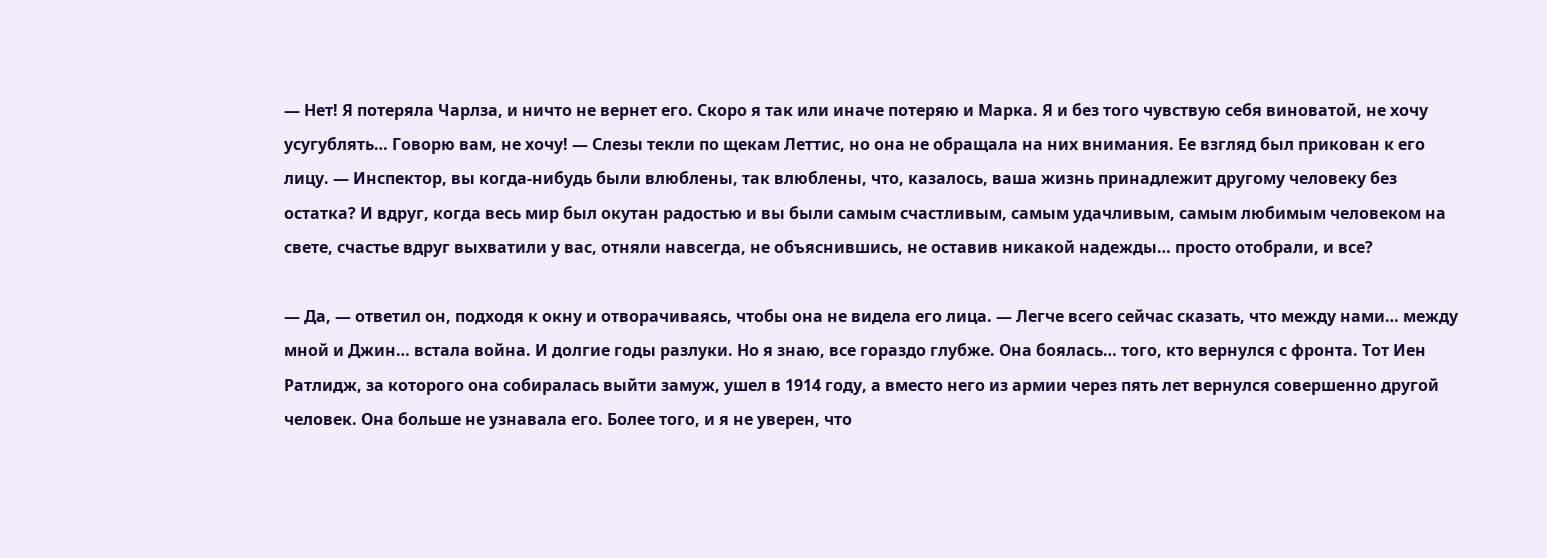— Нет! Я потеряла Чарлза, и ничто не вернет его. Скоро я так или иначе потеряю и Марка. Я и без того чувствую себя виноватой, не хочу усугублять… Говорю вам, не хочу! — Слезы текли по щекам Леттис, но она не обращала на них внимания. Ее взгляд был прикован к его лицу. — Инспектор, вы когда-нибудь были влюблены, так влюблены, что, казалось, ваша жизнь принадлежит другому человеку без остатка? И вдруг, когда весь мир был окутан радостью и вы были самым счастливым, самым удачливым, самым любимым человеком на свете, счастье вдруг выхватили у вас, отняли навсегда, не объяснившись, не оставив никакой надежды… просто отобрали, и все?

— Да, — ответил он, подходя к окну и отворачиваясь, чтобы она не видела его лица. — Легче всего сейчас сказать, что между нами… между мной и Джин… встала война. И долгие годы разлуки. Но я знаю, все гораздо глубже. Она боялась… того, кто вернулся с фронта. Тот Иен Ратлидж, за которого она собиралась выйти замуж, ушел в 1914 году, а вместо него из армии через пять лет вернулся совершенно другой человек. Она больше не узнавала его. Более того, и я не уверен, что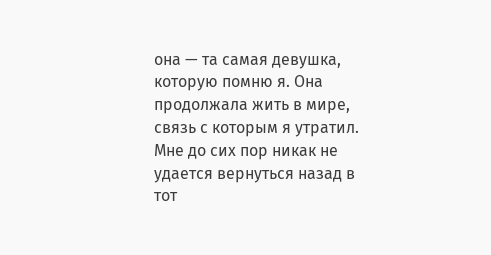она — та самая девушка, которую помню я. Она продолжала жить в мире, связь с которым я утратил. Мне до сих пор никак не удается вернуться назад в тот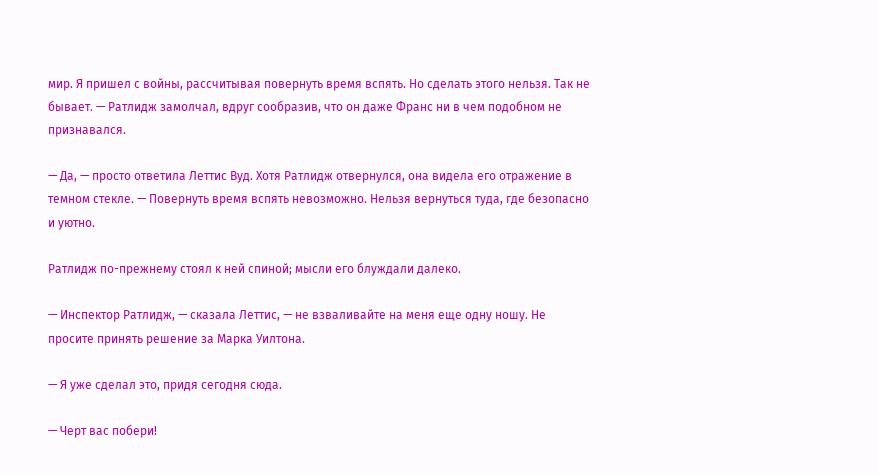мир. Я пришел с войны, рассчитывая повернуть время вспять. Но сделать этого нельзя. Так не бывает. — Ратлидж замолчал, вдруг сообразив, что он даже Франс ни в чем подобном не признавался.

— Да, — просто ответила Леттис Вуд. Хотя Ратлидж отвернулся, она видела его отражение в темном стекле. — Повернуть время вспять невозможно. Нельзя вернуться туда, где безопасно и уютно.

Ратлидж по-прежнему стоял к ней спиной; мысли его блуждали далеко.

— Инспектор Ратлидж, — сказала Леттис, — не взваливайте на меня еще одну ношу. Не просите принять решение за Марка Уилтона.

— Я уже сделал это, придя сегодня сюда.

— Черт вас побери!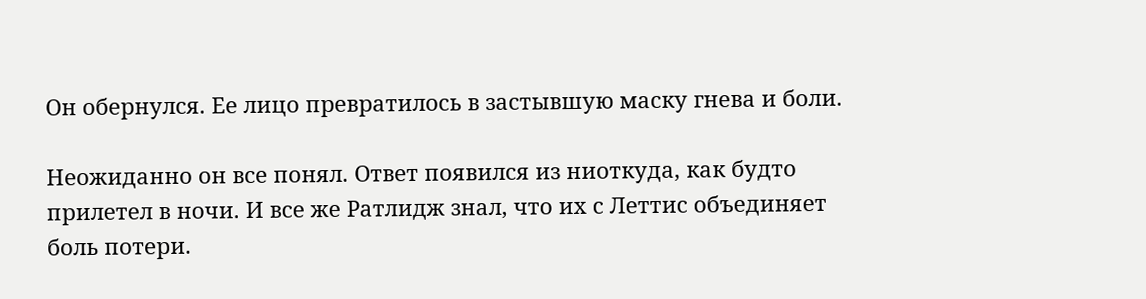Он обернулся. Ее лицо превратилось в застывшую маску гнева и боли.

Неожиданно он все понял. Ответ появился из ниоткуда, как будто прилетел в ночи. И все же Ратлидж знал, что их с Леттис объединяет боль потери.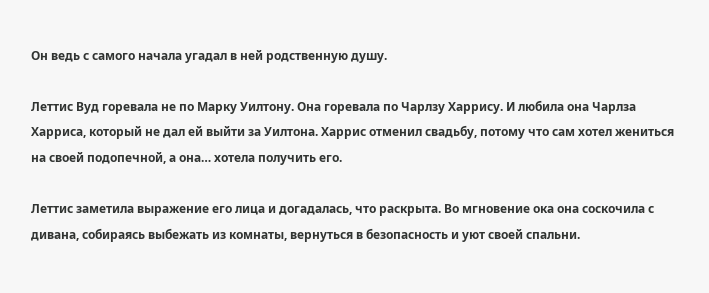Он ведь с самого начала угадал в ней родственную душу.

Леттис Вуд горевала не по Марку Уилтону. Она горевала по Чарлзу Харрису. И любила она Чарлза Харриса, который не дал ей выйти за Уилтона. Харрис отменил свадьбу, потому что сам хотел жениться на своей подопечной, а она… хотела получить его.

Леттис заметила выражение его лица и догадалась, что раскрыта. Во мгновение ока она соскочила с дивана, собираясь выбежать из комнаты, вернуться в безопасность и уют своей спальни.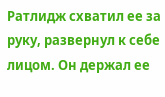Ратлидж схватил ее за руку, развернул к себе лицом. Он держал ее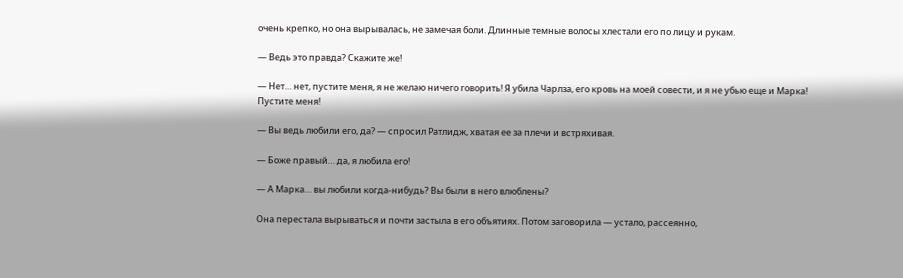очень крепко, но она вырывалась, не замечая боли. Длинные темные волосы хлестали его по лицу и рукам.

— Ведь это правда? Скажите же!

— Нет… нет, пустите меня, я не желаю ничего говорить! Я убила Чарлза, его кровь на моей совести, и я не убью еще и Марка! Пустите меня!

— Вы ведь любили его, да? — спросил Ратлидж, хватая ее за плечи и встряхивая.

— Боже правый… да, я любила его!

— А Марка… вы любили когда-нибудь? Вы были в него влюблены?

Она перестала вырываться и почти застыла в его объятиях. Потом заговорила — устало, рассеянно,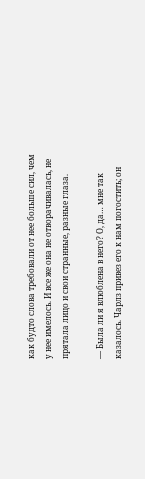как будто слова требовали от нее больше сил, чем у нее имелось. И все же она не отворачивалась, не прятала лицо и свои странные, разные глаза.

— Была ли я влюблена в него? О, да… мне так казалось. Чарлз привез его к нам погостить; он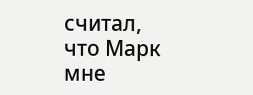считал, что Марк мне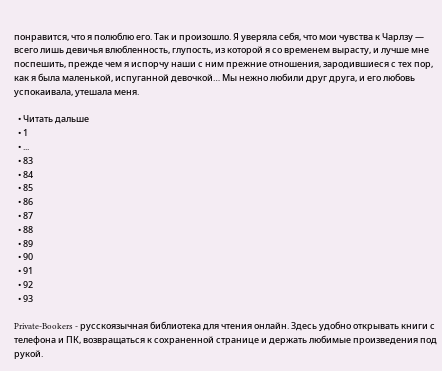понравится, что я полюблю его. Так и произошло. Я уверяла себя, что мои чувства к Чарлзу — всего лишь девичья влюбленность, глупость, из которой я со временем вырасту, и лучше мне поспешить, прежде чем я испорчу наши с ним прежние отношения, зародившиеся с тех пор, как я была маленькой, испуганной девочкой… Мы нежно любили друг друга, и его любовь успокаивала, утешала меня.

  • Читать дальше
  • 1
  • ...
  • 83
  • 84
  • 85
  • 86
  • 87
  • 88
  • 89
  • 90
  • 91
  • 92
  • 93

Private-Bookers - русскоязычная библиотека для чтения онлайн. Здесь удобно открывать книги с телефона и ПК, возвращаться к сохраненной странице и держать любимые произведения под рукой.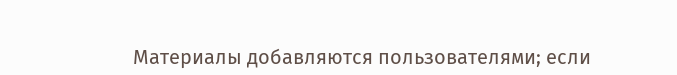Материалы добавляются пользователями; если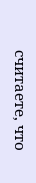считаете, что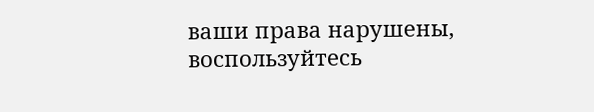ваши права нарушены, воспользуйтесь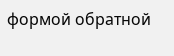формой обратной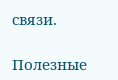связи.

Полезные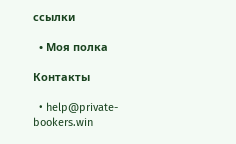ссылки

  • Моя полка

Контакты

  • help@private-bookers.win